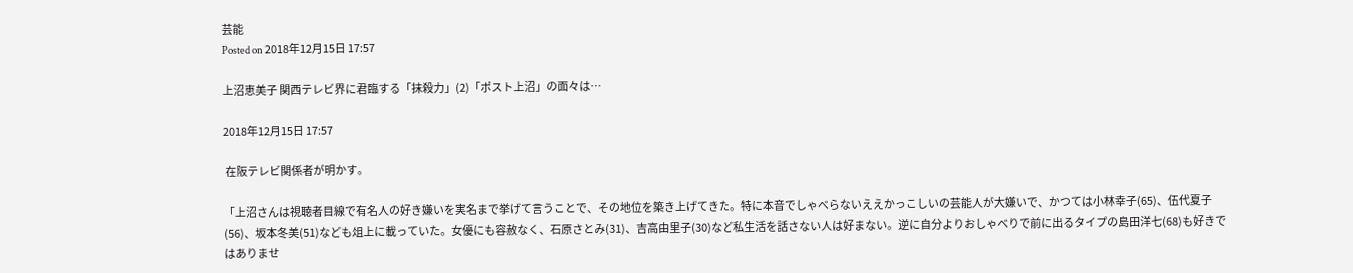芸能
Posted on 2018年12月15日 17:57

上沼恵美子 関西テレビ界に君臨する「抹殺力」(2)「ポスト上沼」の面々は…

2018年12月15日 17:57

 在阪テレビ関係者が明かす。

「上沼さんは視聴者目線で有名人の好き嫌いを実名まで挙げて言うことで、その地位を築き上げてきた。特に本音でしゃべらないええかっこしいの芸能人が大嫌いで、かつては小林幸子(65)、伍代夏子(56)、坂本冬美(51)なども俎上に載っていた。女優にも容赦なく、石原さとみ(31)、吉高由里子(30)など私生活を話さない人は好まない。逆に自分よりおしゃべりで前に出るタイプの島田洋七(68)も好きではありませ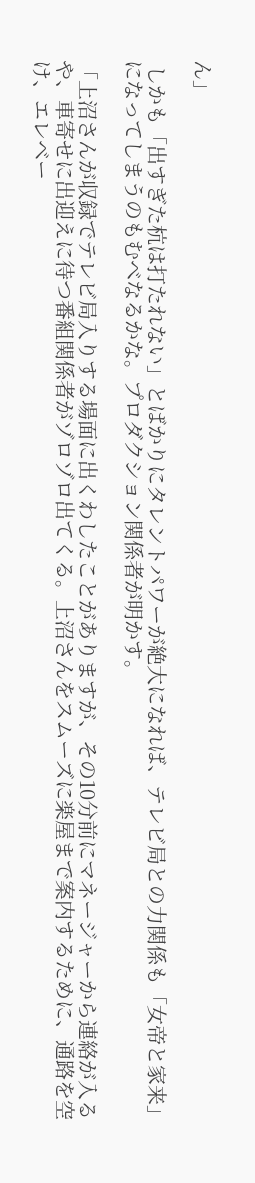ん」

 しかも「出すぎた杭は打たれない」とばかりにタレントパワーが絶大になれば、テレビ局との力関係も「女帝と家来」になってしまうのもむべなるかな。プロダクション関係者が明かす。

「上沼さんが収録でテレビ局入りする場面に出くわしたことがありますが、その10分前にマネージャーから連絡が入るや、車寄せに出迎えに待つ番組関係者がゾロゾロ出てくる。上沼さんをスムーズに楽屋まで案内するために、通路を空け、エレベー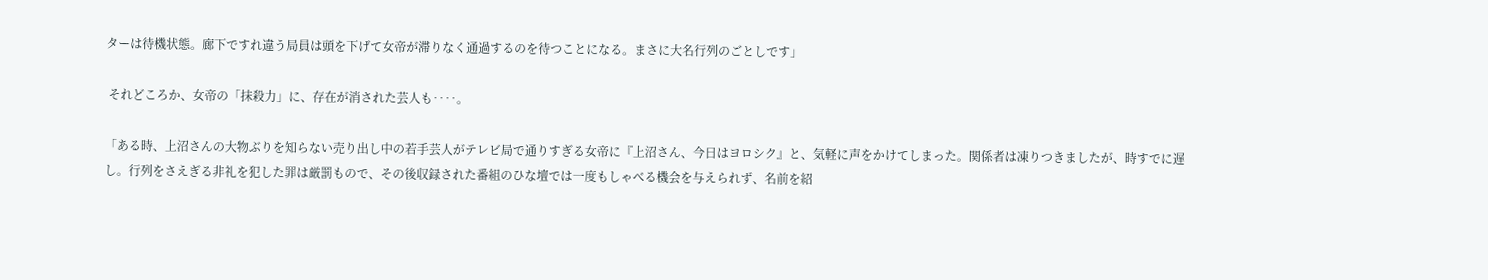ターは待機状態。廊下ですれ違う局員は頭を下げて女帝が滞りなく通過するのを待つことになる。まさに大名行列のごとしです」

 それどころか、女帝の「抹殺力」に、存在が消された芸人も‥‥。

「ある時、上沼さんの大物ぶりを知らない売り出し中の若手芸人がテレビ局で通りすぎる女帝に『上沼さん、今日はヨロシク』と、気軽に声をかけてしまった。関係者は凍りつきましたが、時すでに遅し。行列をさえぎる非礼を犯した罪は厳罰もので、その後収録された番組のひな壇では一度もしゃべる機会を与えられず、名前を紹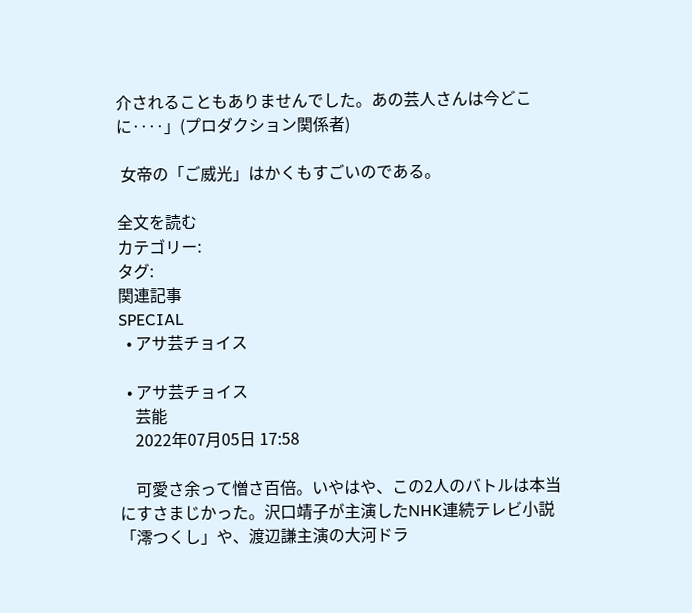介されることもありませんでした。あの芸人さんは今どこに‥‥」(プロダクション関係者)

 女帝の「ご威光」はかくもすごいのである。

全文を読む
カテゴリー:
タグ:
関連記事
SPECIAL
  • アサ芸チョイス

  • アサ芸チョイス
    芸能
    2022年07月05日 17:58

    可愛さ余って憎さ百倍。いやはや、この2人のバトルは本当にすさまじかった。沢口靖子が主演したNHK連続テレビ小説「澪つくし」や、渡辺謙主演の大河ドラ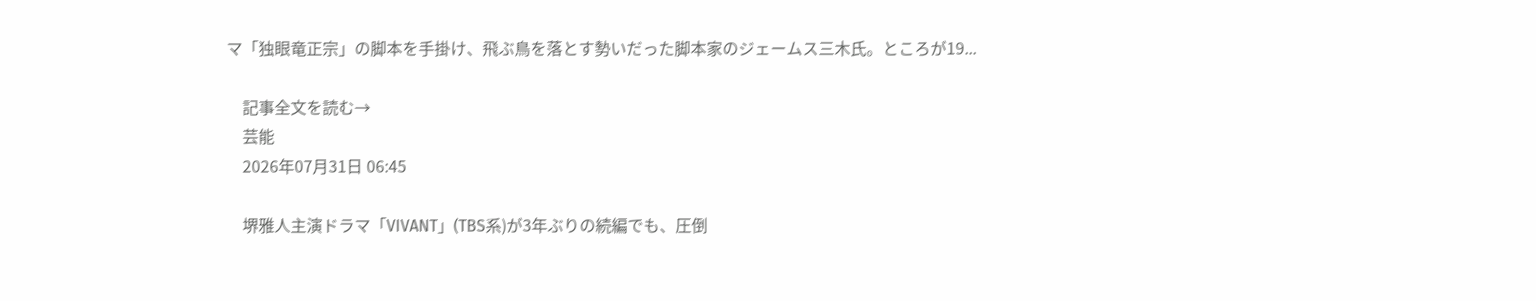マ「独眼竜正宗」の脚本を手掛け、飛ぶ鳥を落とす勢いだった脚本家のジェームス三木氏。ところが19...

    記事全文を読む→
    芸能
    2026年07月31日 06:45

    堺雅人主演ドラマ「VIVANT」(TBS系)が3年ぶりの続編でも、圧倒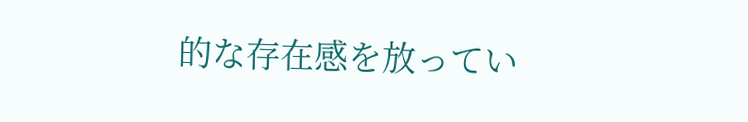的な存在感を放ってい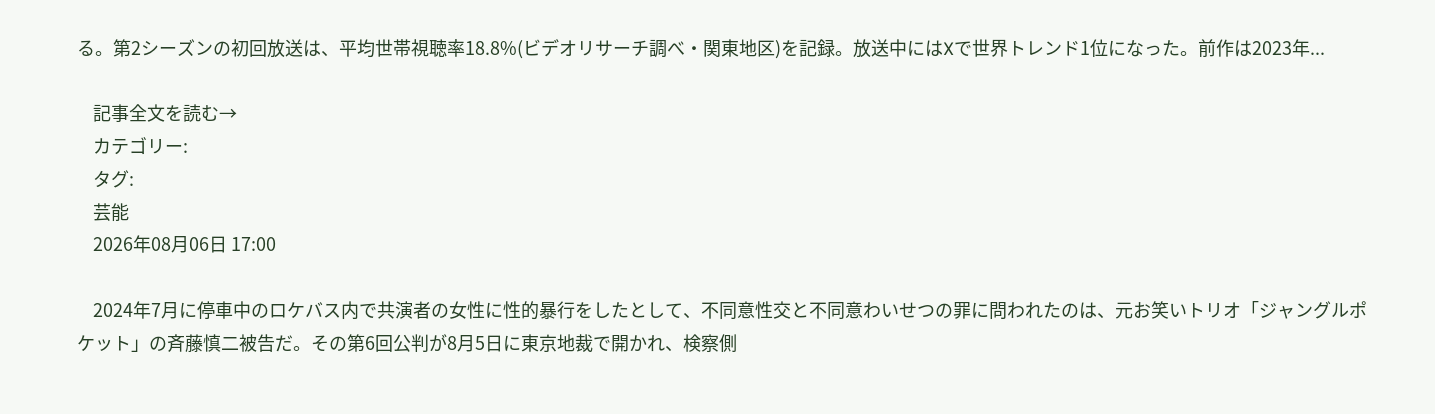る。第2シーズンの初回放送は、平均世帯視聴率18.8%(ビデオリサーチ調べ・関東地区)を記録。放送中にはXで世界トレンド1位になった。前作は2023年...

    記事全文を読む→
    カテゴリー:
    タグ:
    芸能
    2026年08月06日 17:00

    2024年7月に停車中のロケバス内で共演者の女性に性的暴行をしたとして、不同意性交と不同意わいせつの罪に問われたのは、元お笑いトリオ「ジャングルポケット」の斉藤慎二被告だ。その第6回公判が8月5日に東京地裁で開かれ、検察側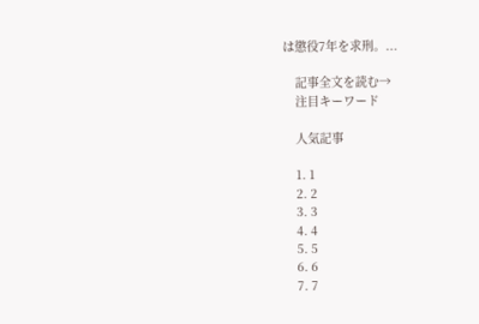は懲役7年を求刑。...

    記事全文を読む→
    注目キーワード

    人気記事

    1. 1
    2. 2
    3. 3
    4. 4
    5. 5
    6. 6
    7. 7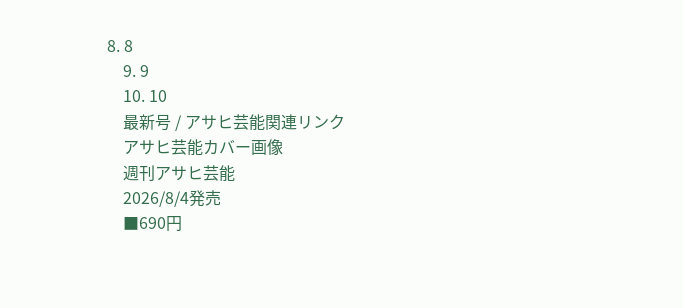8. 8
    9. 9
    10. 10
    最新号 / アサヒ芸能関連リンク
    アサヒ芸能カバー画像
    週刊アサヒ芸能
    2026/8/4発売
    ■690円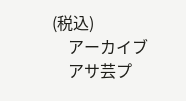(税込)
    アーカイブ
    アサ芸プ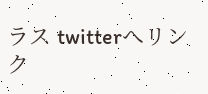ラス twitterへリンク